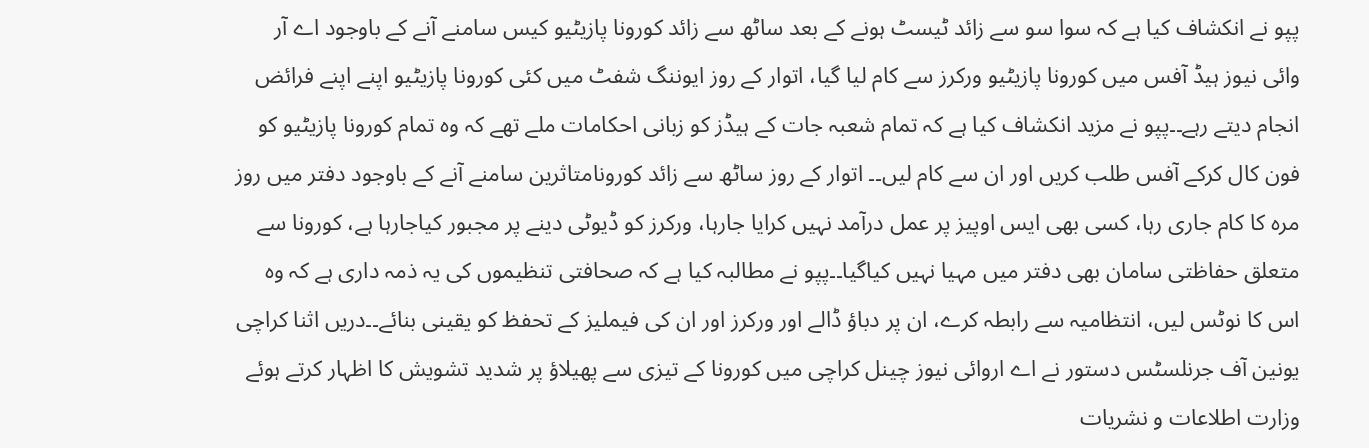پپو نے انکشاف کیا ہے کہ سوا سو سے زائد ٹیسٹ ہونے کے بعد ساٹھ سے زائد کورونا پازیٹیو کیس سامنے آنے کے باوجود اے آر وائی نیوز ہیڈ آفس میں کورونا پازیٹیو ورکرز سے کام لیا گیا، اتوار کے روز ایوننگ شفٹ میں کئی کورونا پازیٹیو اپنے اپنے فرائض انجام دیتے رہے۔۔پپو نے مزید انکشاف کیا ہے کہ تمام شعبہ جات کے ہیڈز کو زبانی احکامات ملے تھے کہ وہ تمام کورونا پازیٹیو کو فون کال کرکے آفس طلب کریں اور ان سے کام لیں۔۔ اتوار کے روز ساٹھ سے زائد کورونامتاثرین سامنے آنے کے باوجود دفتر میں روز مرہ کا کام جاری رہا، کسی بھی ایس اوپیز پر عمل درآمد نہیں کرایا جارہا، ورکرز کو ڈیوٹی دینے پر مجبور کیاجارہا ہے، کورونا سے متعلق حفاظتی سامان بھی دفتر میں مہیا نہیں کیاگیا۔۔پپو نے مطالبہ کیا ہے کہ صحافتی تنظیموں کی یہ ذمہ داری ہے کہ وہ اس کا نوٹس لیں، انتظامیہ سے رابطہ کرے، ان پر دباؤ ڈالے اور ورکرز اور ان کی فیملیز کے تحفظ کو یقینی بنائے۔۔دریں اثنا کراچی یونین آف جرنلسٹس دستور نے اے اروائی نیوز چینل کراچی میں کورونا کے تیزی سے پھیلاؤ پر شدید تشویش کا اظہار کرتے ہوئے وزارت اطلاعات و نشریات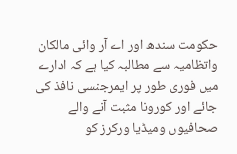حکومت سندھ اور اے آر وائی مالکان واتظامیہ سے مطالبہ کیا ہے کہ ادارے میں فوری طور پر ایمرجنسی نافذ کی جائے اور کورونا مثبت آنے والے صحافیوں ومیڈیا ورکرز کو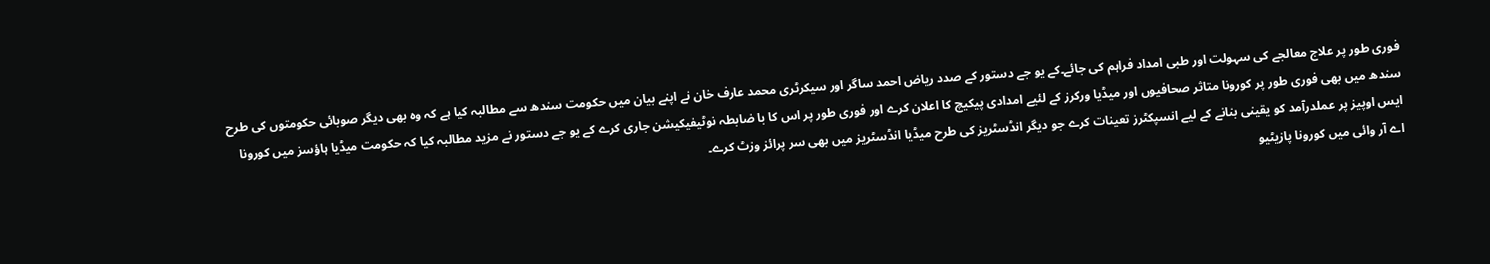فوری طور پر علاج معالجے کی سہولت اور طبی امداد فراہم کی جائے۔کے یو جے دستور کے صدد ریاض احمد ساگر اور سیکرٹری محمد عارف خان نے اپنے بیان میں حکومت سندھ سے مطالبہ کیا ہے کہ وہ بھی دیگر صوبائی حکومتوں کی طرح سندھ میں بھی فوری طور پر کورونا متاثر صحافیوں اور میڈیا ورکرز کے لئیے امدادی پیکیچ کا اعلان کرے اور فوری طور پر اس کا با ضابطہ نوٹیفیکیشن جاری کرے کے یو جے دستور نے مزید مطالبہ کیا کہ حکومت میڈیا ہاؤسز میں کورونا ایس اوپیز پر عملدرآمد کو یقینی بنانے کے لیے انسپکٹرز تعینات کرے جو دیگر انڈسٹریز کی طرح میڈیا انڈسٹریز میں بھی سر پرائز وزٹ کرے۔
اے آر وائی میں کورونا پازیٹیو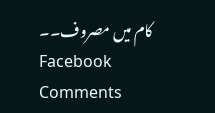کام میں مصروف۔۔
Facebook Comments